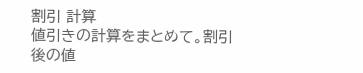割引 計算
値引きの計算をまとめて。割引後の値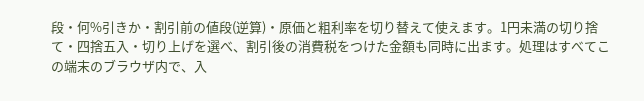段・何%引きか・割引前の値段(逆算)・原価と粗利率を切り替えて使えます。1円未満の切り捨て・四捨五入・切り上げを選べ、割引後の消費税をつけた金額も同時に出ます。処理はすべてこの端末のブラウザ内で、入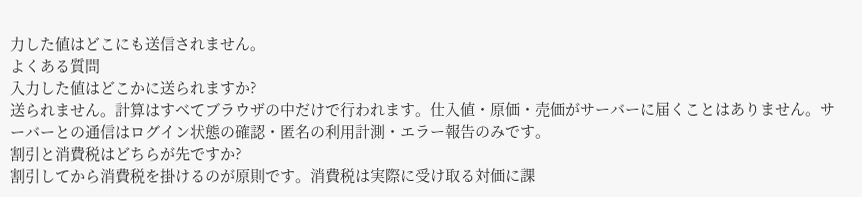力した値はどこにも送信されません。
よくある質問
入力した値はどこかに送られますか?
送られません。計算はすべてブラウザの中だけで行われます。仕入値・原価・売価がサーバーに届くことはありません。サーバーとの通信はログイン状態の確認・匿名の利用計測・エラー報告のみです。
割引と消費税はどちらが先ですか?
割引してから消費税を掛けるのが原則です。消費税は実際に受け取る対価に課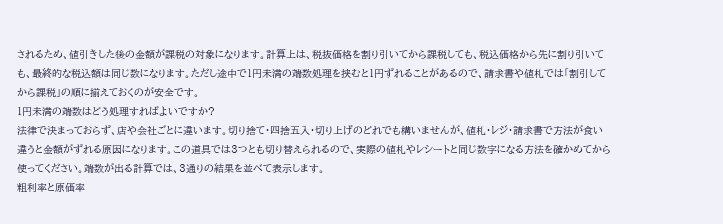されるため、値引きした後の金額が課税の対象になります。計算上は、税抜価格を割り引いてから課税しても、税込価格から先に割り引いても、最終的な税込額は同じ数になります。ただし途中で1円未満の端数処理を挟むと1円ずれることがあるので、請求書や値札では「割引してから課税」の順に揃えておくのが安全です。
1円未満の端数はどう処理すればよいですか?
法律で決まっておらず、店や会社ごとに違います。切り捨て・四捨五入・切り上げのどれでも構いませんが、値札・レジ・請求書で方法が食い違うと金額がずれる原因になります。この道具では3つとも切り替えられるので、実際の値札やレシートと同じ数字になる方法を確かめてから使ってください。端数が出る計算では、3通りの結果を並べて表示します。
粗利率と原価率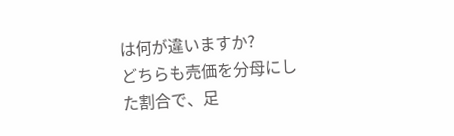は何が違いますか?
どちらも売価を分母にした割合で、足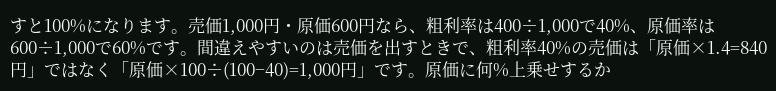すと100%になります。売価1,000円・原価600円なら、粗利率は400÷1,000で40%、原価率は600÷1,000で60%です。間違えやすいのは売価を出すときで、粗利率40%の売価は「原価×1.4=840円」ではなく「原価×100÷(100−40)=1,000円」です。原価に何%上乗せするか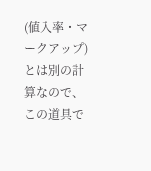(値入率・マークアップ)とは別の計算なので、この道具で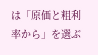は「原価と粗利率から」を選ぶ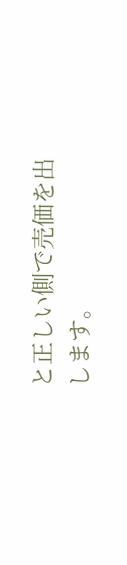と正しい側で売価を出します。